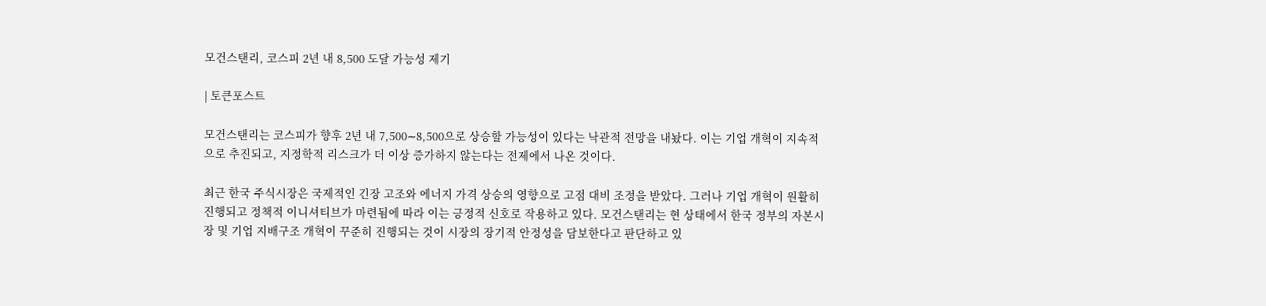모건스탠리, 코스피 2년 내 8,500 도달 가능성 제기

| 토큰포스트

모건스탠리는 코스피가 향후 2년 내 7,500∼8,500으로 상승할 가능성이 있다는 낙관적 전망을 내놨다. 이는 기업 개혁이 지속적으로 추진되고, 지정학적 리스크가 더 이상 증가하지 않는다는 전제에서 나온 것이다.

최근 한국 주식시장은 국제적인 긴장 고조와 에너지 가격 상승의 영향으로 고점 대비 조정을 받았다. 그러나 기업 개혁이 원활히 진행되고 정책적 이니셔티브가 마련됨에 따라 이는 긍정적 신호로 작용하고 있다. 모건스탠리는 현 상태에서 한국 정부의 자본시장 및 기업 지배구조 개혁이 꾸준히 진행되는 것이 시장의 장기적 안정성을 담보한다고 판단하고 있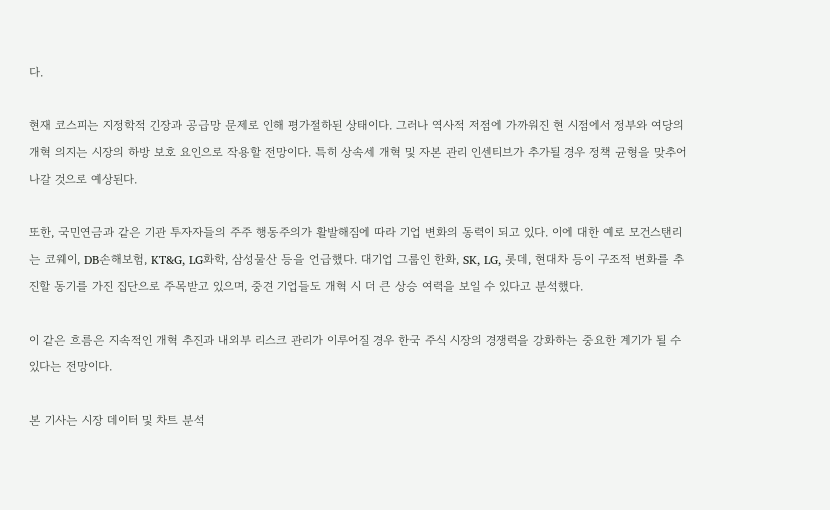다.

현재 코스피는 지정학적 긴장과 공급망 문제로 인해 평가절하된 상태이다. 그러나 역사적 저점에 가까워진 현 시점에서 정부와 여당의 개혁 의지는 시장의 하방 보호 요인으로 작용할 전망이다. 특히 상속세 개혁 및 자본 관리 인센티브가 추가될 경우 정책 균형을 맞추어 나갈 것으로 예상된다.

또한, 국민연금과 같은 기관 투자자들의 주주 행동주의가 활발해짐에 따라 기업 변화의 동력이 되고 있다. 이에 대한 예로 모건스탠리는 코웨이, DB손해보험, KT&G, LG화학, 삼성물산 등을 언급했다. 대기업 그룹인 한화, SK, LG, 롯데, 현대차 등이 구조적 변화를 추진할 동기를 가진 집단으로 주목받고 있으며, 중견 기업들도 개혁 시 더 큰 상승 여력을 보일 수 있다고 분석했다.

이 같은 흐름은 지속적인 개혁 추진과 내외부 리스크 관리가 이루어질 경우 한국 주식 시장의 경쟁력을 강화하는 중요한 계기가 될 수 있다는 전망이다.

본 기사는 시장 데이터 및 차트 분석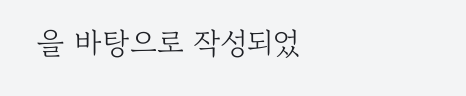을 바탕으로 작성되었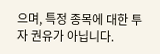으며, 특정 종목에 대한 투자 권유가 아닙니다.